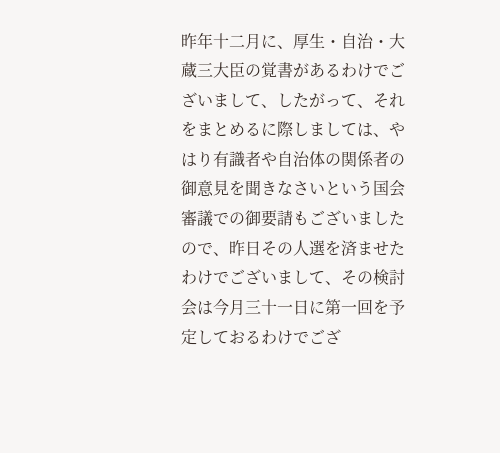昨年十二月に、厚生・自治・大蔵三大臣の覚書があるわけでございまして、したがって、それをまとめるに際しましては、やはり有識者や自治体の関係者の御意見を聞きなさいという国会審議での御要請もございましたので、昨日その人選を済ませたわけでございまして、その検討会は今月三十一日に第一回を予定しておるわけでござ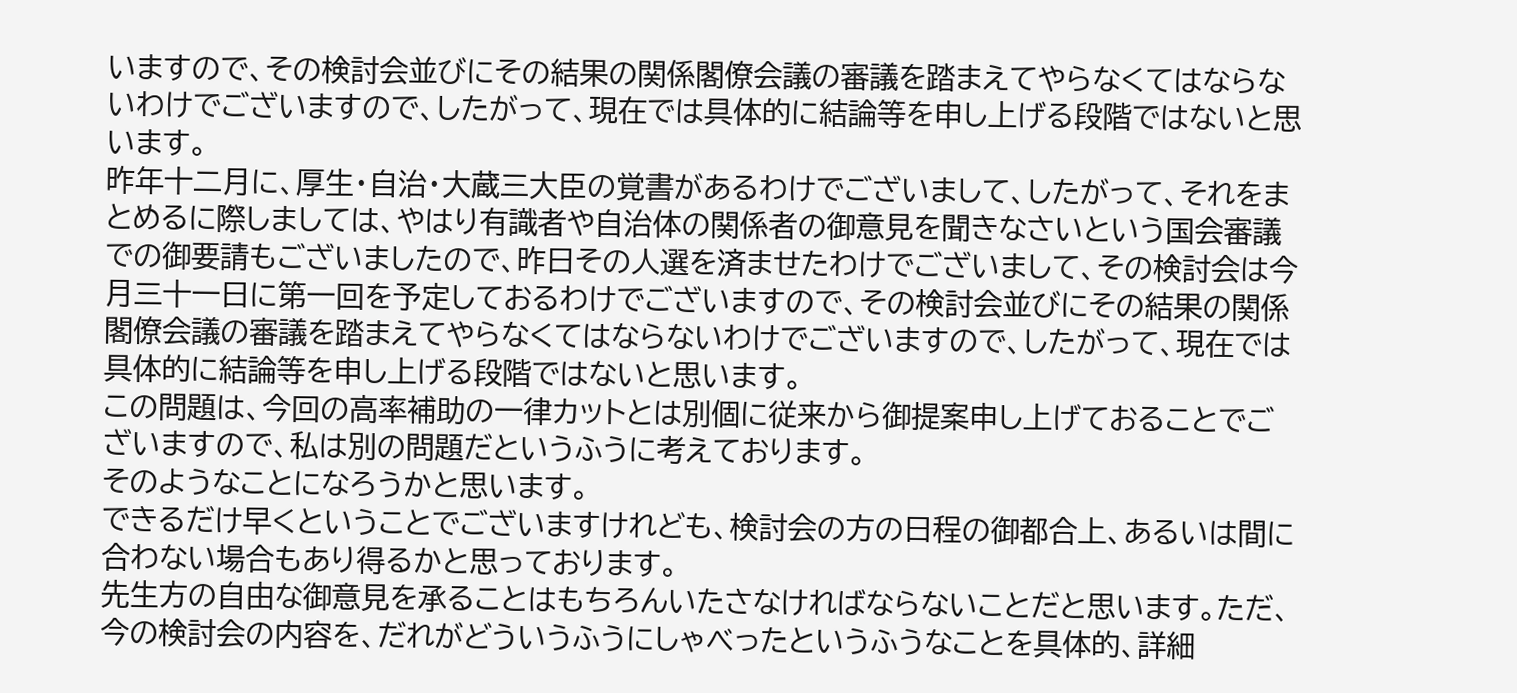いますので、その検討会並びにその結果の関係閣僚会議の審議を踏まえてやらなくてはならないわけでございますので、したがって、現在では具体的に結論等を申し上げる段階ではないと思います。
昨年十二月に、厚生・自治・大蔵三大臣の覚書があるわけでございまして、したがって、それをまとめるに際しましては、やはり有識者や自治体の関係者の御意見を聞きなさいという国会審議での御要請もございましたので、昨日その人選を済ませたわけでございまして、その検討会は今月三十一日に第一回を予定しておるわけでございますので、その検討会並びにその結果の関係閣僚会議の審議を踏まえてやらなくてはならないわけでございますので、したがって、現在では具体的に結論等を申し上げる段階ではないと思います。
この問題は、今回の高率補助の一律カットとは別個に従来から御提案申し上げておることでございますので、私は別の問題だというふうに考えております。
そのようなことになろうかと思います。
できるだけ早くということでございますけれども、検討会の方の日程の御都合上、あるいは間に合わない場合もあり得るかと思っております。
先生方の自由な御意見を承ることはもちろんいたさなければならないことだと思います。ただ、今の検討会の内容を、だれがどういうふうにしゃべったというふうなことを具体的、詳細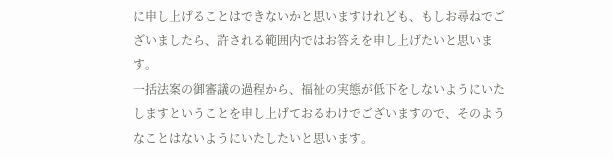に申し上げることはできないかと思いますけれども、もしお尋ねでございましたら、許される範囲内ではお答えを申し上げたいと思います。
一括法案の御審議の過程から、福祉の実態が低下をしないようにいたしますということを申し上げておるわけでございますので、そのようなことはないようにいたしたいと思います。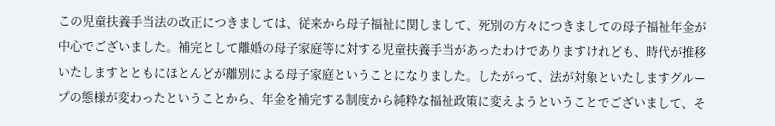この児童扶養手当法の改正につきましては、従来から母子福祉に関しまして、死別の方々につきましての母子福祉年金が中心でございました。補完として離婚の母子家庭等に対する児童扶養手当があったわけでありますけれども、時代が推移いたしますとともにほとんどが離別による母子家庭ということになりました。したがって、法が対象といたしますグループの態様が変わったということから、年金を補完する制度から純粋な福祉政策に変えようということでございまして、そ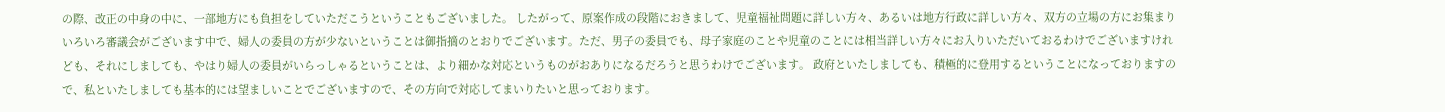の際、改正の中身の中に、一部地方にも負担をしていただこうということもございました。 したがって、原案作成の段階におきまして、児童福祉問題に詳しい方々、あるいは地方行政に詳しい方々、双方の立場の方にお集まり
いろいろ審議会がございます中で、婦人の委員の方が少ないということは御指摘のとおりでございます。ただ、男子の委員でも、母子家庭のことや児童のことには相当詳しい方々にお入りいただいておるわけでございますけれども、それにしましても、やはり婦人の委員がいらっしゃるということは、より細かな対応というものがおありになるだろうと思うわけでございます。 政府といたしましても、積極的に登用するということになっておりますので、私といたしましても基本的には望ましいことでございますので、その方向で対応してまいりたいと思っております。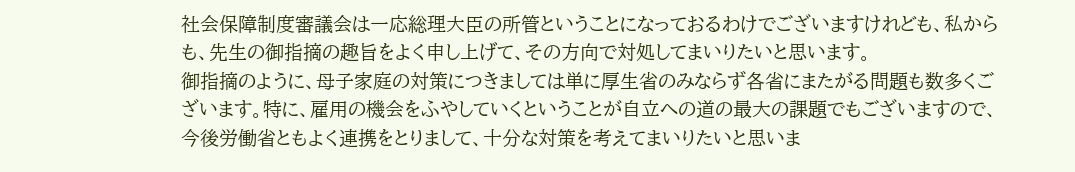社会保障制度審議会は一応総理大臣の所管ということになっておるわけでございますけれども、私からも、先生の御指摘の趣旨をよく申し上げて、その方向で対処してまいりたいと思います。
御指摘のように、母子家庭の対策につきましては単に厚生省のみならず各省にまたがる問題も数多くございます。特に、雇用の機会をふやしていくということが自立への道の最大の課題でもございますので、今後労働省ともよく連携をとりまして、十分な対策を考えてまいりたいと思いま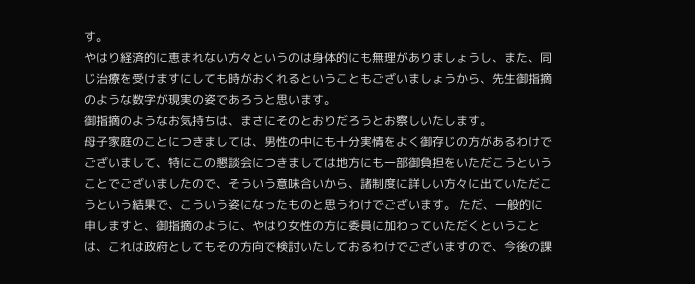す。
やはり経済的に恵まれない方々というのは身体的にも無理がありましょうし、また、同じ治療を受けますにしても時がおくれるということもございましょうから、先生御指摘のような数字が現実の姿であろうと思います。
御指摘のようなお気持ちは、まさにそのとおりだろうとお察しいたします。
母子家庭のことにつきましては、男性の中にも十分実情をよく御存じの方があるわけでございまして、特にこの懇談会につきましては地方にも一部御負担をいただこうということでございましたので、そういう意味合いから、諸制度に詳しい方々に出ていただこうという結果で、こういう姿になったものと思うわけでございます。 ただ、一般的に申しますと、御指摘のように、やはり女性の方に委員に加わっていただくということは、これは政府としてもその方向で検討いたしておるわけでございますので、今後の課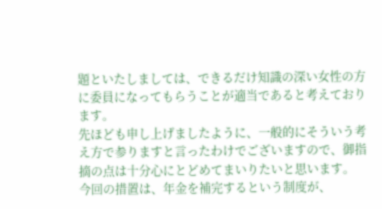題といたしましては、できるだけ知識の深い女性の方に委員になってもらうことが適当であると考えております。
先ほども申し上げましたように、一般的にそういう考え方で参りますと言ったわけでございますので、御指摘の点は十分心にとどめてまいりたいと思います。
今回の措置は、年金を補完するという制度が、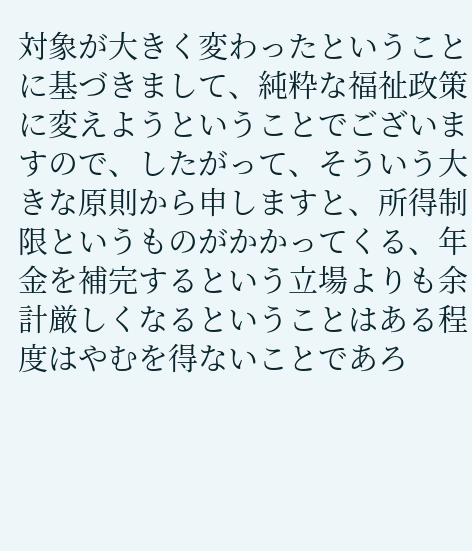対象が大きく変わったということに基づきまして、純粋な福祉政策に変えようということでございますので、したがって、そういう大きな原則から申しますと、所得制限というものがかかってくる、年金を補完するという立場よりも余計厳しくなるということはある程度はやむを得ないことであろ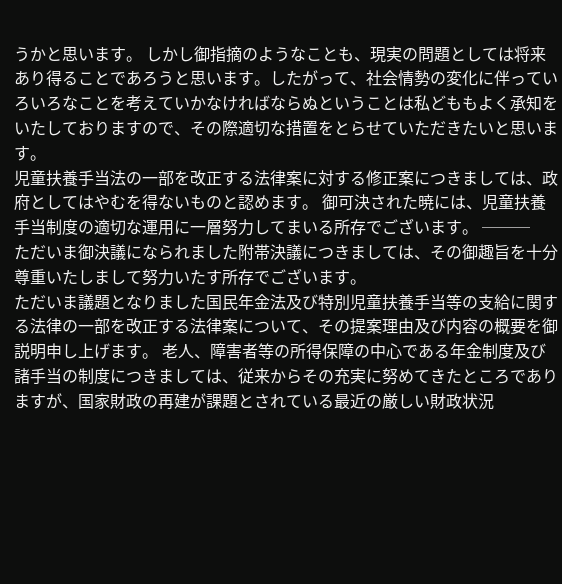うかと思います。 しかし御指摘のようなことも、現実の問題としては将来あり得ることであろうと思います。したがって、社会情勢の変化に伴っていろいろなことを考えていかなければならぬということは私どももよく承知をいたしておりますので、その際適切な措置をとらせていただきたいと思います。
児童扶養手当法の一部を改正する法律案に対する修正案につきましては、政府としてはやむを得ないものと認めます。 御可決された暁には、児童扶養手当制度の適切な運用に一層努力してまいる所存でございます。 ───
ただいま御決議になられました附帯決議につきましては、その御趣旨を十分尊重いたしまして努力いたす所存でございます。
ただいま議題となりました国民年金法及び特別児童扶養手当等の支給に関する法律の一部を改正する法律案について、その提案理由及び内容の概要を御説明申し上げます。 老人、障害者等の所得保障の中心である年金制度及び諸手当の制度につきましては、従来からその充実に努めてきたところでありますが、国家財政の再建が課題とされている最近の厳しい財政状況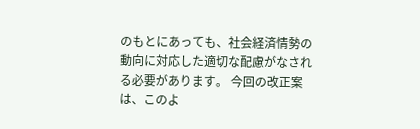のもとにあっても、社会経済情勢の動向に対応した適切な配慮がなされる必要があります。 今回の改正案は、このよ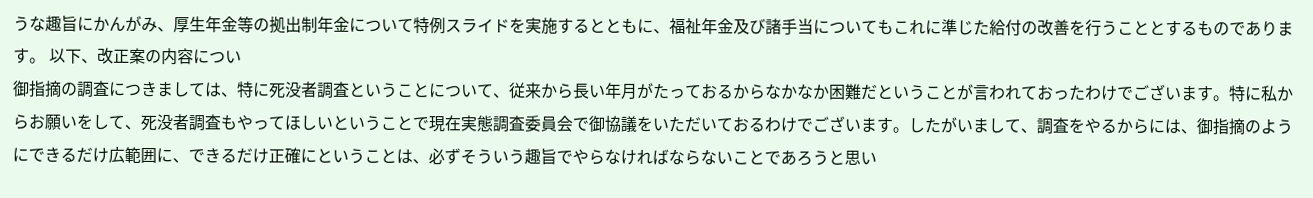うな趣旨にかんがみ、厚生年金等の拠出制年金について特例スライドを実施するとともに、福祉年金及び諸手当についてもこれに準じた給付の改善を行うこととするものであります。 以下、改正案の内容につい
御指摘の調査につきましては、特に死没者調査ということについて、従来から長い年月がたっておるからなかなか困難だということが言われておったわけでございます。特に私からお願いをして、死没者調査もやってほしいということで現在実態調査委員会で御協議をいただいておるわけでございます。したがいまして、調査をやるからには、御指摘のようにできるだけ広範囲に、できるだけ正確にということは、必ずそういう趣旨でやらなければならないことであろうと思い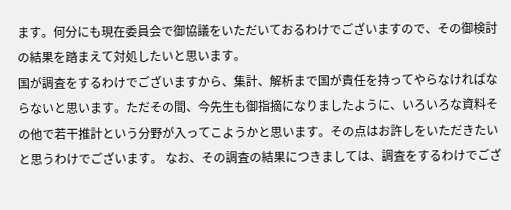ます。何分にも現在委員会で御協議をいただいておるわけでございますので、その御検討の結果を踏まえて対処したいと思います。
国が調査をするわけでございますから、集計、解析まで国が責任を持ってやらなければならないと思います。ただその間、今先生も御指摘になりましたように、いろいろな資料その他で若干推計という分野が入ってこようかと思います。その点はお許しをいただきたいと思うわけでございます。 なお、その調査の結果につきましては、調査をするわけでござ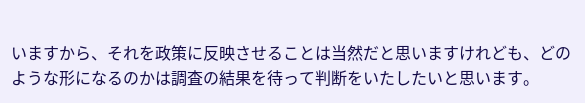いますから、それを政策に反映させることは当然だと思いますけれども、どのような形になるのかは調査の結果を待って判断をいたしたいと思います。